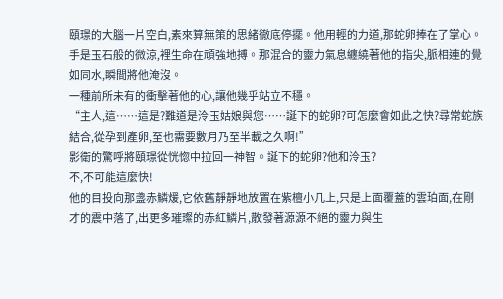頤璟的大腦一片空白,素來算無策的思緒徹底停擺。他用輕的力道,那蛇卵捧在了掌心。
手是玉石般的微涼,裡生命在頑強地搏。那混合的靈力氣息纏繞著他的指尖,脈相連的覺如同水,瞬間將他淹沒。
一種前所未有的衝擊著他的心,讓他幾乎站立不穩。
“主人,這……這是?難道是泠玉姑娘與您……誕下的蛇卵?可怎麼會如此之快?尋常蛇族結合,從孕到產卵,至也需要數月乃至半載之久啊!”
影衛的驚呼將頤璟從恍惚中拉回一神智。誕下的蛇卵?他和泠玉?
不,不可能這麼快!
他的目投向那盞赤鱗煖,它依舊靜靜地放置在紫檀小几上,只是上面覆蓋的雲珀面,在剛才的震中落了,出更多璀璨的赤紅鱗片,散發著源源不絕的靈力與生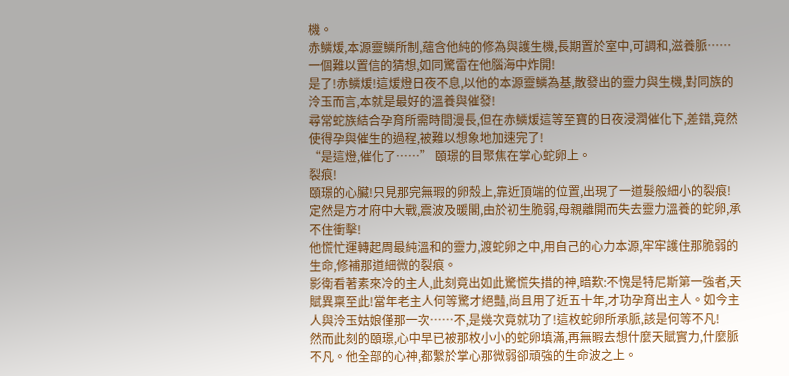機。
赤鱗煖,本源靈鱗所制,蘊含他純的修為與護生機,長期置於室中,可調和,滋養脈……
一個難以置信的猜想,如同驚雷在他腦海中炸開!
是了!赤鱗煖!這煖燈日夜不息,以他的本源靈鱗為基,散發出的靈力與生機,對同族的泠玉而言,本就是最好的溫養與催發!
尋常蛇族結合孕育所需時間漫長,但在赤鱗煖這等至寶的日夜浸潤催化下,差錯,竟然使得孕與催生的過程,被難以想象地加速完了!
“是這燈,催化了……” 頤璟的目聚焦在掌心蛇卵上。
裂痕!
頤璟的心臟!只見那完無瑕的卵殼上,靠近頂端的位置,出現了一道髮般細小的裂痕!
定然是方才府中大戰,震波及暖閣,由於初生脆弱,母親離開而失去靈力溫養的蛇卵,承不住衝擊!
他慌忙運轉起周最純溫和的靈力,渡蛇卵之中,用自己的心力本源,牢牢護住那脆弱的生命,修補那道細微的裂痕。
影衛看著素來冷的主人,此刻竟出如此驚慌失措的神,暗歎:不愧是特尼斯第一強者,天賦異稟至此!當年老主人何等驚才絕豔,尚且用了近五十年,才功孕育出主人。如今主人與泠玉姑娘僅那一次……不,是幾次竟就功了!這枚蛇卵所承脈,該是何等不凡!
然而此刻的頤璟,心中早已被那枚小小的蛇卵填滿,再無暇去想什麼天賦實力,什麼脈不凡。他全部的心神,都繫於掌心那微弱卻頑強的生命波之上。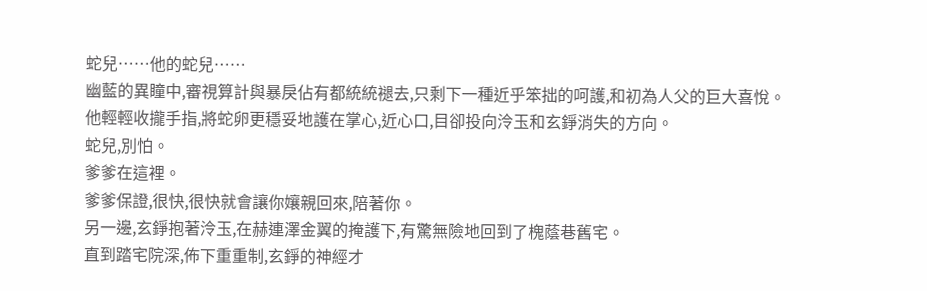蛇兒……他的蛇兒……
幽藍的異瞳中,審視算計與暴戾佔有都統統褪去,只剩下一種近乎笨拙的呵護,和初為人父的巨大喜悅。
他輕輕收攏手指,將蛇卵更穩妥地護在掌心,近心口,目卻投向泠玉和玄錚消失的方向。
蛇兒,別怕。
爹爹在這裡。
爹爹保證,很快,很快就會讓你孃親回來,陪著你。
另一邊,玄錚抱著泠玉,在赫連澤金翼的掩護下,有驚無險地回到了槐蔭巷舊宅。
直到踏宅院深,佈下重重制,玄錚的神經才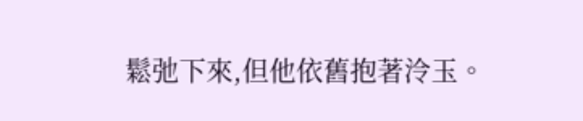鬆弛下來,但他依舊抱著泠玉。